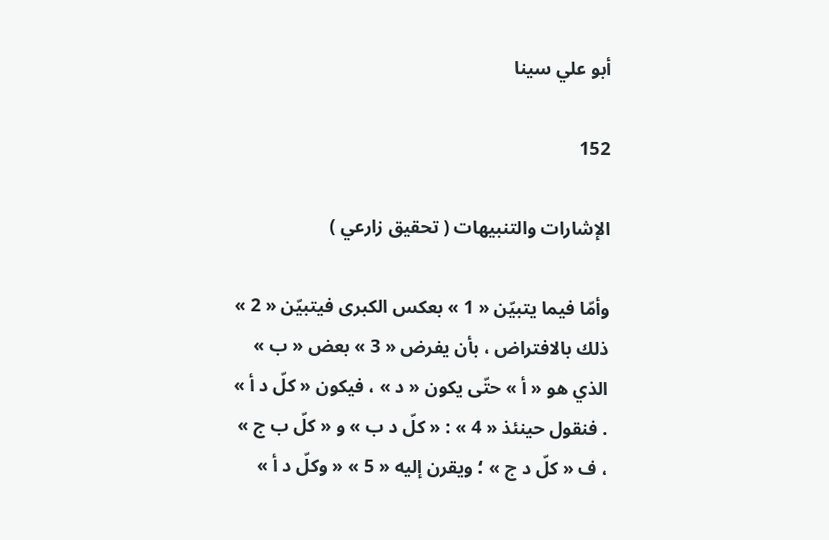أبو علي سينا

152

الإشارات والتنبيهات ( تحقيق زارعي )

وأمّا فيما يتبيّن « 1 » بعكس الكبرى فيتبيّن « 2 » ذلك بالافتراض ، بأن يفرض « 3 » بعض « ب » الذي هو « أ » حتّى يكون « د » ، فيكون « كلّ د أ » . فنقول حينئذ « 4 » : « كلّ د ب » و « كلّ ب ج » ، ف « كلّ د ج » ؛ ويقرن إليه « 5 » « وكلّ د أ »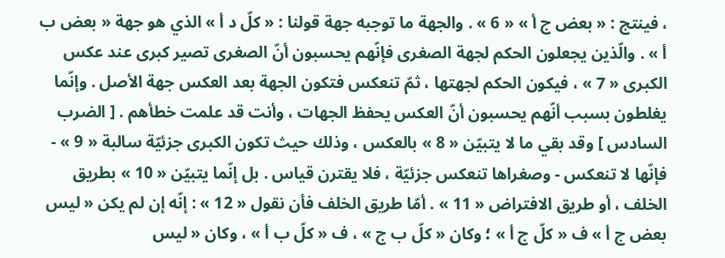، فينتج : « بعض ج أ » « 6 » . والجهة ما توجبه جهة قولنا : « كلّ د أ » الذي هو جهة « بعض ب أ » . والّذين يجعلون الحكم لجهة الصغرى فإنّهم يحسبون أنّ الصغرى تصير كبرى عند عكس الكبرى « 7 » ، فيكون الحكم لجهتها ، ثمّ تنعكس فتكون الجهة بعد العكس جهة الأصل . وإنّما يغلطون بسبب أنّهم يحسبون أنّ العكس يحفظ الجهات ، وأنت قد علمت خطأهم . [ الضرب السادس ] وقد بقي ما لا يتبيّن « 8 » بالعكس ، وذلك حيث تكون الكبرى جزئيّة سالبة « 9 » - فإنّها لا تنعكس - وصغراها تنعكس جزئيّة ، فلا يقترن قياس . بل إنّما يتبيّن « 10 » بطريق الخلف ، أو طريق الافتراض « 11 » . أمّا طريق الخلف فأن نقول « 12 » : إنّه إن لم يكن « ليس بعض ج أ » ف « كلّ ج أ » ؛ وكان « كلّ ب ج » ، ف « كلّ ب أ » ، وكان « ليس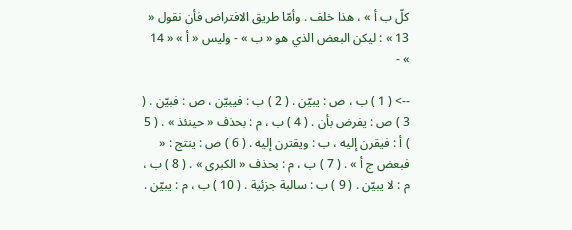كلّ ب أ » ، هذا خلف . وأمّا طريق الافتراض فأن نقول « 13 » : ليكن البعض الذي هو « ب » - وليس « أ » « 14 » -

--> ( 1 ) ب ، ص : يبيّن . ( 2 ) ب : فيبيّن ، ص : فبيّن . ( 3 ) ص : يفرض بأن . ( 4 ) ب ، م : بحذف « حينئذ » . ( 5 ) أ : فيقرن إليه ، ب : ويقترن إليه . ( 6 ) ص : ينتج : « فبعض ج أ » . ( 7 ) ب ، م : بحذف « الكبرى » . ( 8 ) ب ، م : لا يبيّن . ( 9 ) ب : سالبة جزئية . ( 10 ) ب ، م : يبيّن .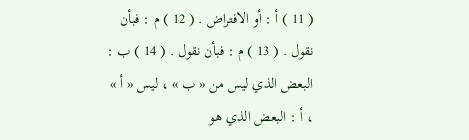( 11 ) أ : أو الافتراض . ( 12 ) م : فبأن نقول . ( 13 ) م : فبأن نقول . ( 14 ) ب : البعض الذي ليس من « ب » ، ليس « أ » ، أ : البعض الذي هو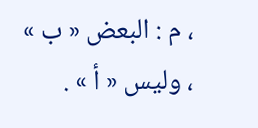، م : البعض « ب » ، وليس « أ » .